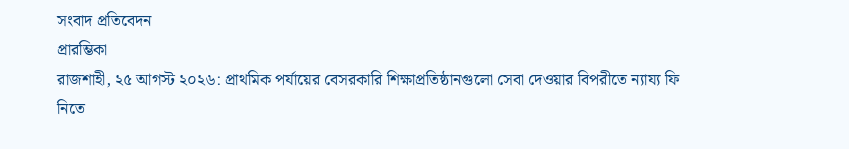সংবাদ প্রতিবেদন
প্রারম্ভিকা
রাজশাহী, ২৫ আগস্ট ২০২৬: প্রাথমিক পর্যায়ের বেসরকারি শিক্ষাপ্রতিষ্ঠানগুলো সেবা দেওয়ার বিপরীতে ন্যায্য ফি নিতে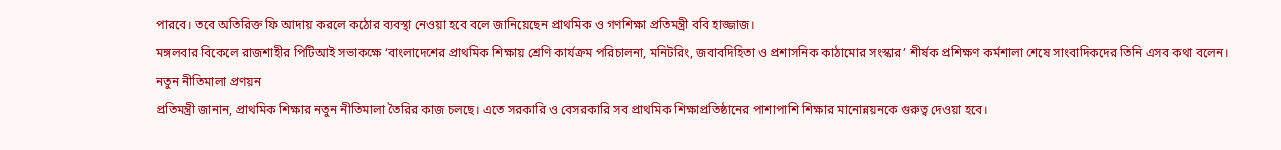পারবে। তবে অতিরিক্ত ফি আদায় করলে কঠোর ব্যবস্থা নেওয়া হবে বলে জানিয়েছেন প্রাথমিক ও গণশিক্ষা প্রতিমন্ত্রী ববি হাজ্জাজ।
মঙ্গলবার বিকেলে রাজশাহীর পিটিআই সভাকক্ষে ‘বাংলাদেশের প্রাথমিক শিক্ষায় শ্রেণি কার্যক্রম পরিচালনা, মনিটরিং, জবাবদিহিতা ও প্রশাসনিক কাঠামোর সংস্কার’ শীর্ষক প্রশিক্ষণ কর্মশালা শেষে সাংবাদিকদের তিনি এসব কথা বলেন।
নতুন নীতিমালা প্রণয়ন
প্রতিমন্ত্রী জানান, প্রাথমিক শিক্ষার নতুন নীতিমালা তৈরির কাজ চলছে। এতে সরকারি ও বেসরকারি সব প্রাথমিক শিক্ষাপ্রতিষ্ঠানের পাশাপাশি শিক্ষার মানোন্নয়নকে গুরুত্ব দেওয়া হবে।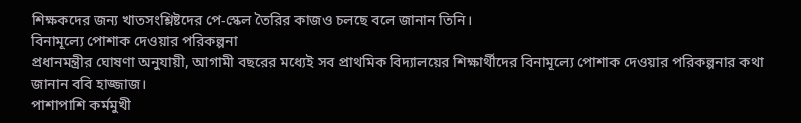শিক্ষকদের জন্য খাতসংশ্লিষ্টদের পে-স্কেল তৈরির কাজও চলছে বলে জানান তিনি।
বিনামূল্যে পোশাক দেওয়ার পরিকল্পনা
প্রধানমন্ত্রীর ঘোষণা অনুযায়ী, আগামী বছরের মধ্যেই সব প্রাথমিক বিদ্যালয়ের শিক্ষার্থীদের বিনামূল্যে পোশাক দেওয়ার পরিকল্পনার কথা জানান ববি হাজ্জাজ।
পাশাপাশি কর্মমুখী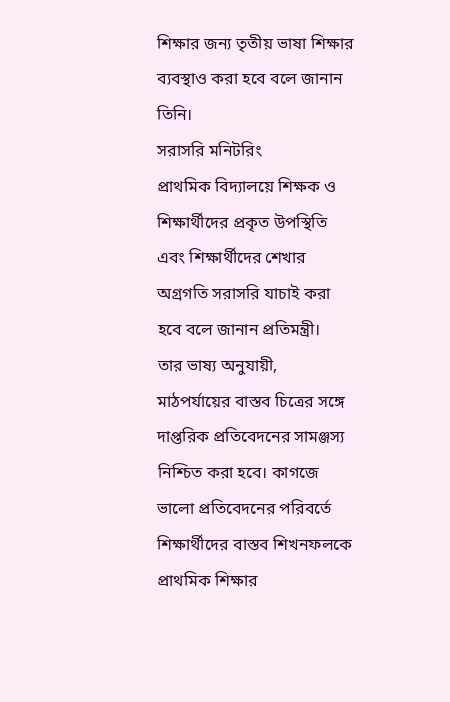শিক্ষার জন্য তৃতীয় ভাষা শিক্ষার ব্যবস্থাও করা হবে বলে জানান তিনি।
সরাসরি মনিটরিং
প্রাথমিক বিদ্যালয়ে শিক্ষক ও শিক্ষার্থীদের প্রকৃত উপস্থিতি এবং শিক্ষার্থীদের শেখার অগ্রগতি সরাসরি যাচাই করা হবে বলে জানান প্রতিমন্ত্রী।
তার ভাষ্য অনুযায়ী, মাঠপর্যায়ের বাস্তব চিত্রের সঙ্গে দাপ্তরিক প্রতিবেদনের সামঞ্জস্য নিশ্চিত করা হবে। কাগজে ভালো প্রতিবেদনের পরিবর্তে শিক্ষার্থীদের বাস্তব শিখনফলকে প্রাথমিক শিক্ষার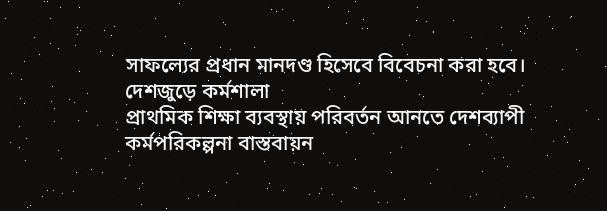সাফল্যের প্রধান মানদণ্ড হিসেবে বিবেচনা করা হবে।
দেশজুড়ে কর্মশালা
প্রাথমিক শিক্ষা ব্যবস্থায় পরিবর্তন আনতে দেশব্যাপী কর্মপরিকল্পনা বাস্তবায়ন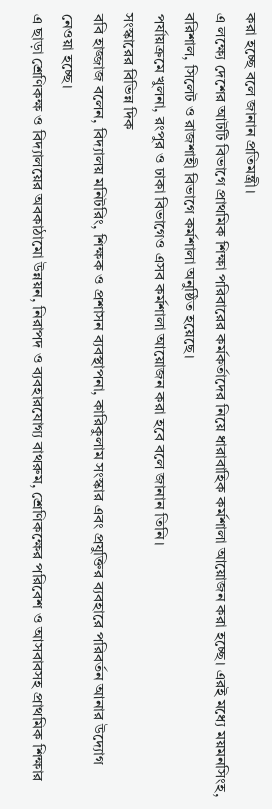করা হচ্ছে বলে জানান প্রতিমন্ত্রী।
এ লক্ষ্যে দেশের আটটি বিভাগে প্রাথমিক শিক্ষা পরিবারের কর্মকর্তাদের নিয়ে ধারাবাহিক কর্মশালা আয়োজন করা হচ্ছে। এরই মধ্যে ময়মনসিংহ, বরিশাল, সিলেট ও রাজশাহী বিভাগে কর্মশালা অনুষ্ঠিত হয়েছে।
পর্যায়ক্রমে খুলনা, রংপুর ও ঢাকা বিভাগেও এসব কর্মশালা আয়োজন করা হবে বলে জানান তিনি।
সংস্কারের বিভিন্ন দিক
ববি হাজ্জাজ বলেন, বিদ্যালয় মনিটরিং, শিক্ষক ও প্রশাসন ব্যবস্থাপনা, কারিকুলাম সংস্কার এবং প্রযুক্তির ব্যবহারে পরিবর্তন আনার উদ্যোগ নেওয়া হচ্ছে।
এ ছাড়া শ্রেণিকক্ষ ও বিদ্যালয়ের অবকাঠামো উন্নয়ন, নিরাপদ ও ব্যবহারযোগ্য বাথরুম, শ্রেণিকক্ষের পরিবেশ ও আসবাবসহ প্রাথমিক শিক্ষার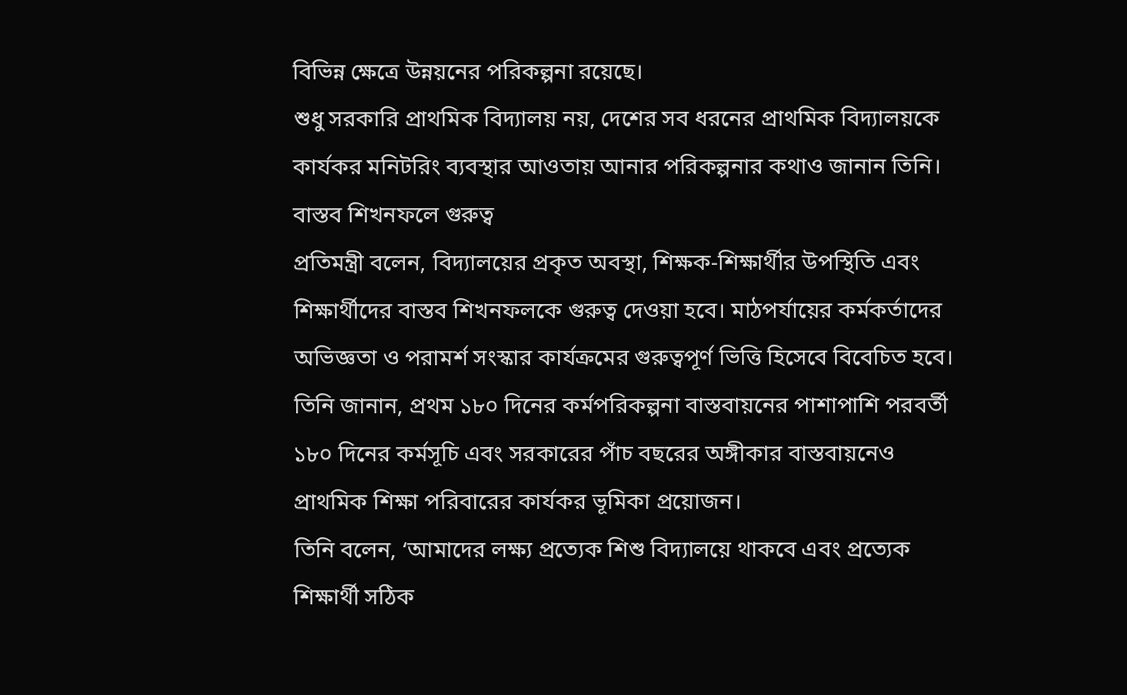বিভিন্ন ক্ষেত্রে উন্নয়নের পরিকল্পনা রয়েছে।
শুধু সরকারি প্রাথমিক বিদ্যালয় নয়, দেশের সব ধরনের প্রাথমিক বিদ্যালয়কে কার্যকর মনিটরিং ব্যবস্থার আওতায় আনার পরিকল্পনার কথাও জানান তিনি।
বাস্তব শিখনফলে গুরুত্ব
প্রতিমন্ত্রী বলেন, বিদ্যালয়ের প্রকৃত অবস্থা, শিক্ষক-শিক্ষার্থীর উপস্থিতি এবং শিক্ষার্থীদের বাস্তব শিখনফলকে গুরুত্ব দেওয়া হবে। মাঠপর্যায়ের কর্মকর্তাদের অভিজ্ঞতা ও পরামর্শ সংস্কার কার্যক্রমের গুরুত্বপূর্ণ ভিত্তি হিসেবে বিবেচিত হবে।
তিনি জানান, প্রথম ১৮০ দিনের কর্মপরিকল্পনা বাস্তবায়নের পাশাপাশি পরবর্তী ১৮০ দিনের কর্মসূচি এবং সরকারের পাঁচ বছরের অঙ্গীকার বাস্তবায়নেও প্রাথমিক শিক্ষা পরিবারের কার্যকর ভূমিকা প্রয়োজন।
তিনি বলেন, ‘আমাদের লক্ষ্য প্রত্যেক শিশু বিদ্যালয়ে থাকবে এবং প্রত্যেক শিক্ষার্থী সঠিক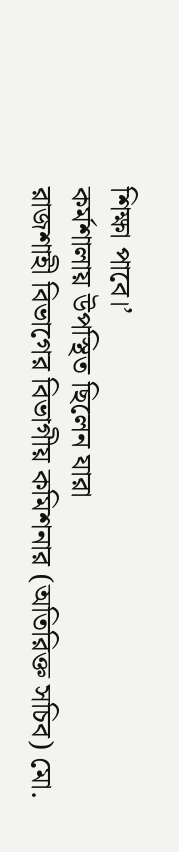শিক্ষা পাবে।’
কর্মশালায় উপস্থিত ছিলেন যারা
রাজশাহী বিভাগের বিভাগীয় কমিশনার (অতিরিক্ত সচিব) মো.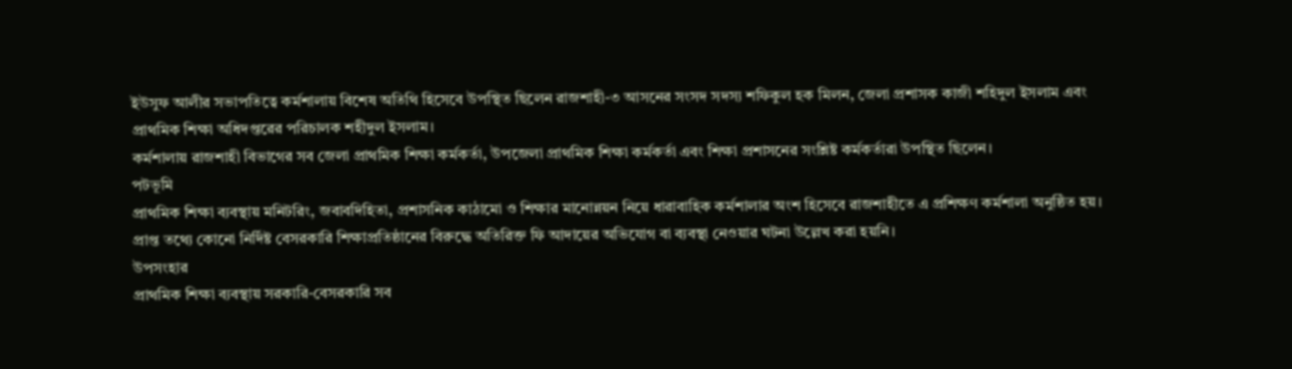ইউসুফ আলীর সভাপতিত্বে কর্মশালায় বিশেষ অতিথি হিসেবে উপস্থিত ছিলেন রাজশাহী-৩ আসনের সংসদ সদস্য শফিকুল হক মিলন, জেলা প্রশাসক কাজী শহিদুল ইসলাম এবং প্রাথমিক শিক্ষা অধিদপ্তরের পরিচালক শহীদুল ইসলাম।
কর্মশালায় রাজশাহী বিভাগের সব জেলা প্রাথমিক শিক্ষা কর্মকর্তা, উপজেলা প্রাথমিক শিক্ষা কর্মকর্তা এবং শিক্ষা প্রশাসনের সংশ্লিষ্ট কর্মকর্তারা উপস্থিত ছিলেন।
পটভূমি
প্রাথমিক শিক্ষা ব্যবস্থায় মনিটরিং, জবাবদিহিতা, প্রশাসনিক কাঠামো ও শিক্ষার মানোন্নয়ন নিয়ে ধারাবাহিক কর্মশালার অংশ হিসেবে রাজশাহীতে এ প্রশিক্ষণ কর্মশালা অনুষ্ঠিত হয়। প্রাপ্ত তথ্যে কোনো নির্দিষ্ট বেসরকারি শিক্ষাপ্রতিষ্ঠানের বিরুদ্ধে অতিরিক্ত ফি আদায়ের অভিযোগ বা ব্যবস্থা নেওয়ার ঘটনা উল্লেখ করা হয়নি।
উপসংহার
প্রাথমিক শিক্ষা ব্যবস্থায় সরকারি-বেসরকারি সব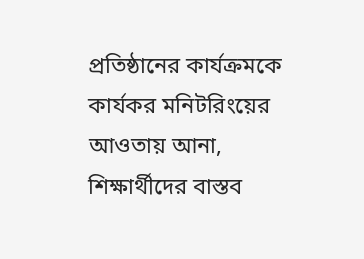প্রতিষ্ঠানের কার্যক্রমকে কার্যকর মনিটরিংয়ের আওতায় আনা, শিক্ষার্থীদের বাস্তব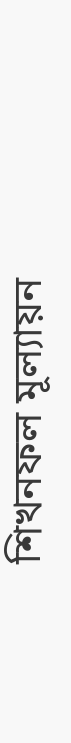শিখনফল মূল্যায়ন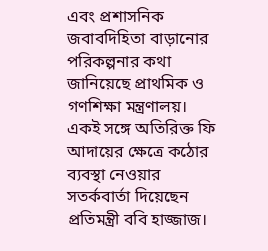এবং প্রশাসনিক জবাবদিহিতা বাড়ানোর পরিকল্পনার কথা জানিয়েছে প্রাথমিক ও গণশিক্ষা মন্ত্রণালয়। একই সঙ্গে অতিরিক্ত ফি আদায়ের ক্ষেত্রে কঠোর ব্যবস্থা নেওয়ার সতর্কবার্তা দিয়েছেন প্রতিমন্ত্রী ববি হাজ্জাজ।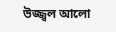উজ্জ্বল আলো